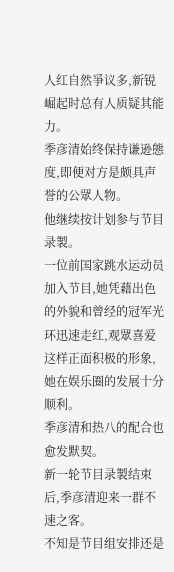人红自然爭议多,新锐崛起时总有人质疑其能力。
季彦清始终保持谦逊態度,即便对方是颇具声誉的公眾人物。
他继续按计划参与节目录製。
一位前国家跳水运动员加入节目,她凭藉出色的外貌和曾经的冠军光环迅速走红,观眾喜爱这样正面积极的形象,她在娱乐圈的发展十分顺利。
季彦清和热八的配合也愈发默契。
新一轮节目录製结束后,季彦清迎来一群不速之客。
不知是节目组安排还是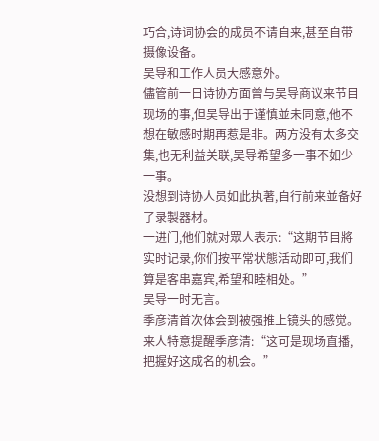巧合,诗词协会的成员不请自来,甚至自带摄像设备。
吴导和工作人员大感意外。
儘管前一日诗协方面曾与吴导商议来节目现场的事,但吴导出于谨慎並未同意,他不想在敏感时期再惹是非。两方没有太多交集,也无利益关联,吴导希望多一事不如少一事。
没想到诗协人员如此执著,自行前来並备好了录製器材。
一进门,他们就对眾人表示:“这期节目將实时记录,你们按平常状態活动即可,我们算是客串嘉宾,希望和睦相处。”
吴导一时无言。
季彦清首次体会到被强推上镜头的感觉。
来人特意提醒季彦清:“这可是现场直播,把握好这成名的机会。”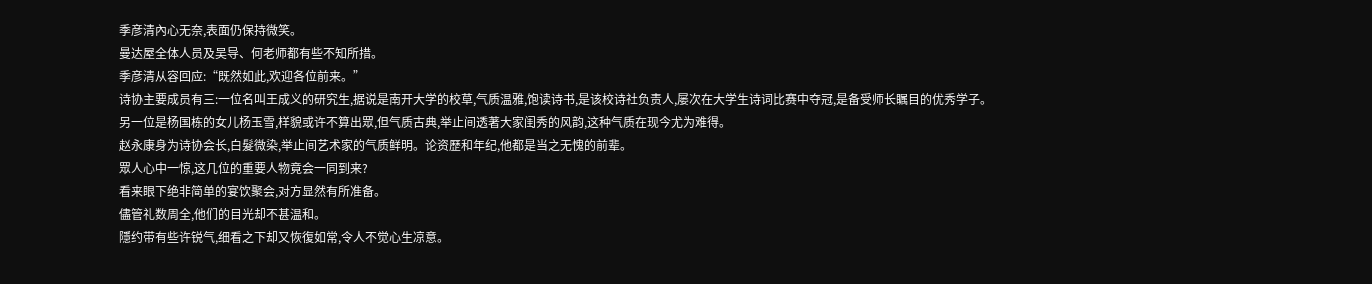季彦清內心无奈,表面仍保持微笑。
曼达屋全体人员及吴导、何老师都有些不知所措。
季彦清从容回应:“既然如此,欢迎各位前来。”
诗协主要成员有三:一位名叫王成义的研究生,据说是南开大学的校草,气质温雅,饱读诗书,是该校诗社负责人,屡次在大学生诗词比赛中夺冠,是备受师长瞩目的优秀学子。
另一位是杨国栋的女儿杨玉雪,样貌或许不算出眾,但气质古典,举止间透著大家闺秀的风韵,这种气质在现今尤为难得。
赵永康身为诗协会长,白髮微染,举止间艺术家的气质鲜明。论资歷和年纪,他都是当之无愧的前辈。
眾人心中一惊,这几位的重要人物竟会一同到来?
看来眼下绝非简单的宴饮聚会,对方显然有所准备。
儘管礼数周全,他们的目光却不甚温和。
隱约带有些许锐气,细看之下却又恢復如常,令人不觉心生凉意。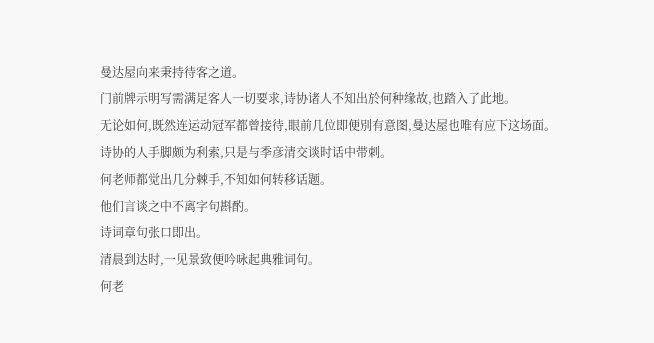曼达屋向来秉持待客之道。
门前牌示明写需满足客人一切要求,诗协诸人不知出於何种缘故,也踏入了此地。
无论如何,既然连运动冠军都曾接待,眼前几位即便別有意图,曼达屋也唯有应下这场面。
诗协的人手脚颇为利索,只是与季彦清交谈时话中带刺。
何老师都觉出几分棘手,不知如何转移话题。
他们言谈之中不离字句斟酌。
诗词章句张口即出。
清晨到达时,一见景致便吟咏起典雅词句。
何老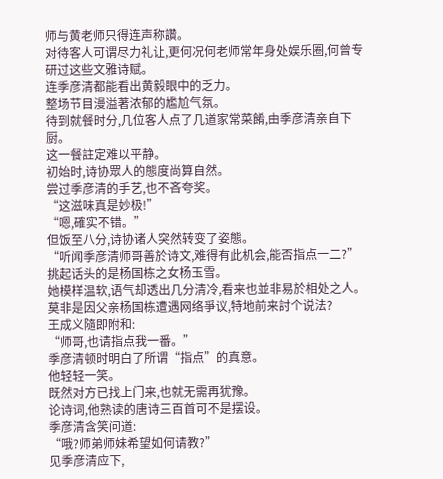师与黄老师只得连声称讚。
对待客人可谓尽力礼让,更何况何老师常年身处娱乐圈,何曾专研过这些文雅诗赋。
连季彦清都能看出黄毅眼中的乏力。
整场节目漫溢著浓郁的尷尬气氛。
待到就餐时分,几位客人点了几道家常菜餚,由季彦清亲自下厨。
这一餐註定难以平静。
初始时,诗协眾人的態度尚算自然。
尝过季彦清的手艺,也不吝夸奖。
“这滋味真是妙极!”
“嗯,確实不错。”
但饭至八分,诗协诸人突然转变了姿態。
“听闻季彦清师哥善於诗文,难得有此机会,能否指点一二?”
挑起话头的是杨国栋之女杨玉雪。
她模样温软,语气却透出几分清冷,看来也並非易於相处之人。
莫非是因父亲杨国栋遭遇网络爭议,特地前来討个说法?
王成义隨即附和:
“师哥,也请指点我一番。”
季彦清顿时明白了所谓“指点”的真意。
他轻轻一笑。
既然对方已找上门来,也就无需再犹豫。
论诗词,他熟读的唐诗三百首可不是摆设。
季彦清含笑问道:
“哦?师弟师妹希望如何请教?”
见季彦清应下,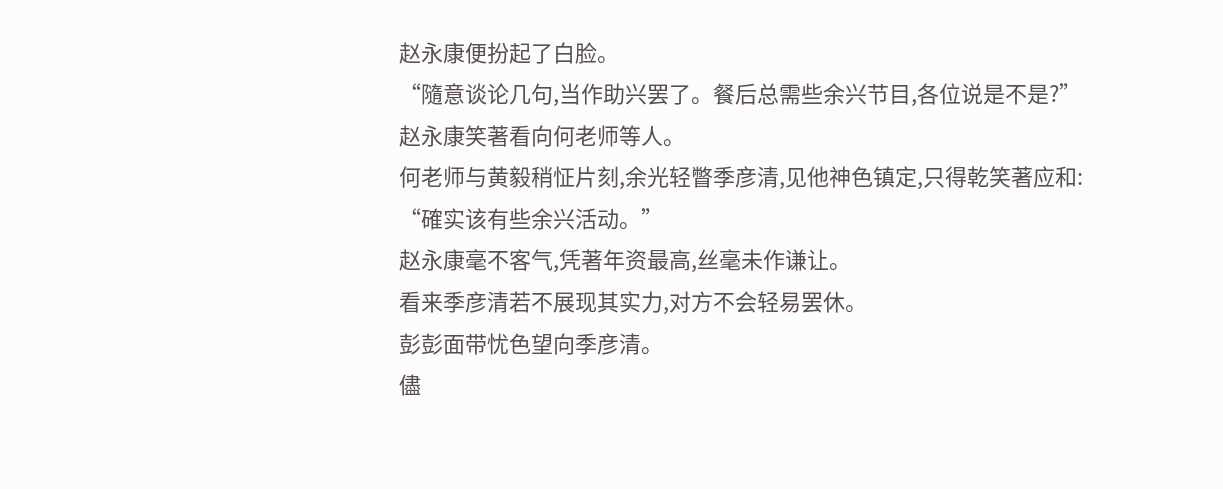赵永康便扮起了白脸。
“隨意谈论几句,当作助兴罢了。餐后总需些余兴节目,各位说是不是?”
赵永康笑著看向何老师等人。
何老师与黄毅稍怔片刻,余光轻瞥季彦清,见他神色镇定,只得乾笑著应和:
“確实该有些余兴活动。”
赵永康毫不客气,凭著年资最高,丝毫未作谦让。
看来季彦清若不展现其实力,对方不会轻易罢休。
彭彭面带忧色望向季彦清。
儘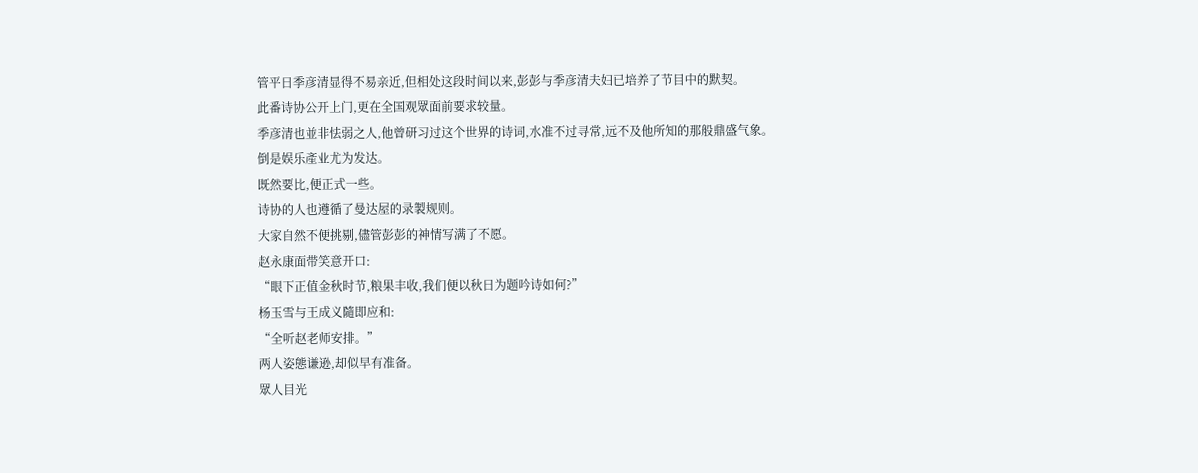管平日季彦清显得不易亲近,但相处这段时间以来,彭彭与季彦清夫妇已培养了节目中的默契。
此番诗协公开上门,更在全国观眾面前要求较量。
季彦清也並非怯弱之人,他曾研习过这个世界的诗词,水准不过寻常,远不及他所知的那般鼎盛气象。
倒是娱乐產业尤为发达。
既然要比,便正式一些。
诗协的人也遵循了曼达屋的录製规则。
大家自然不便挑剔,儘管彭彭的神情写满了不愿。
赵永康面带笑意开口:
“眼下正值金秋时节,粮果丰收,我们便以秋日为题吟诗如何?”
杨玉雪与王成义隨即应和:
“全听赵老师安排。”
两人姿態谦逊,却似早有准备。
眾人目光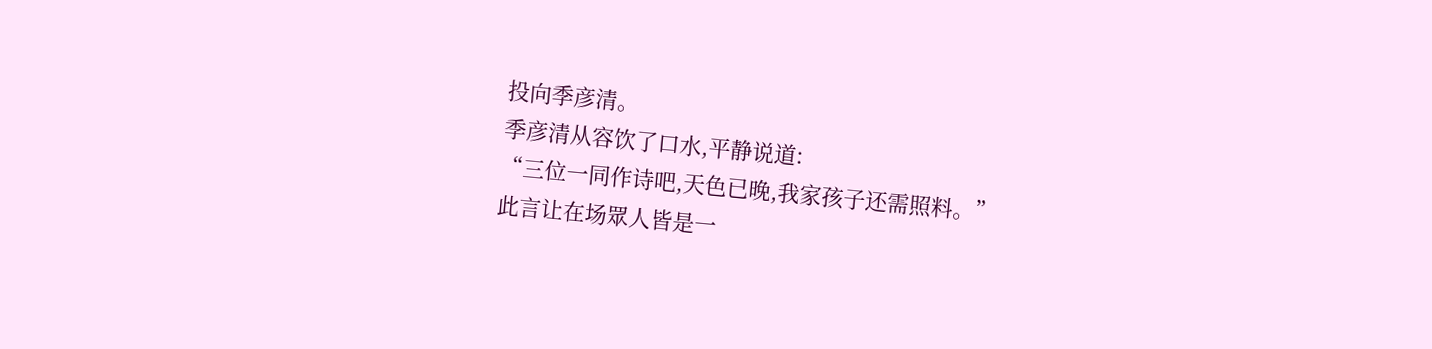投向季彦清。
季彦清从容饮了口水,平静说道:
“三位一同作诗吧,天色已晚,我家孩子还需照料。”
此言让在场眾人皆是一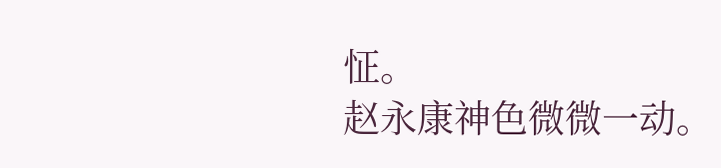怔。
赵永康神色微微一动。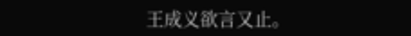王成义欲言又止。